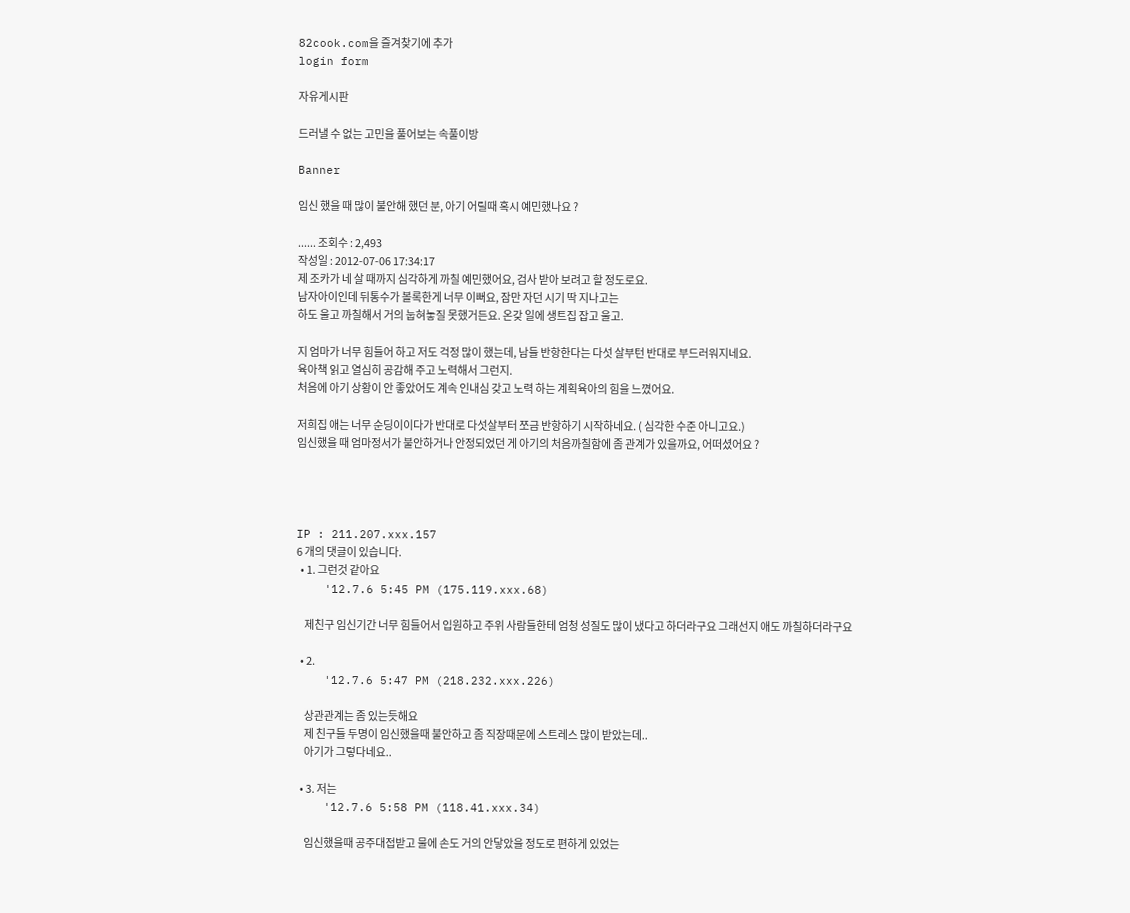82cook.com을 즐겨찾기에 추가
login form

자유게시판

드러낼 수 없는 고민을 풀어보는 속풀이방

Banner

임신 했을 때 많이 불안해 했던 분, 아기 어릴때 혹시 예민했나요 ?

...... 조회수 : 2,493
작성일 : 2012-07-06 17:34:17
제 조카가 네 살 때까지 심각하게 까칠 예민했어요, 검사 받아 보려고 할 정도로요.
남자아이인데 뒤통수가 볼록한게 너무 이뻐요, 잠만 자던 시기 딱 지나고는
하도 울고 까칠해서 거의 눕혀놓질 못했거든요. 온갖 일에 생트집 잡고 울고.

지 엄마가 너무 힘들어 하고 저도 걱정 많이 했는데, 남들 반항한다는 다섯 살부턴 반대로 부드러워지네요.
육아책 읽고 열심히 공감해 주고 노력해서 그런지.
처음에 아기 상황이 안 좋았어도 계속 인내심 갖고 노력 하는 계획육아의 힘을 느꼈어요.

저희집 애는 너무 순딩이이다가 반대로 다섯살부터 쪼금 반항하기 시작하네요. ( 심각한 수준 아니고요.)
임신했을 때 엄마정서가 불안하거나 안정되었던 게 아기의 처음까칠함에 좀 관계가 있을까요, 어떠셨어요 ?




IP : 211.207.xxx.157
6 개의 댓글이 있습니다.
  • 1. 그런것 같아요
    '12.7.6 5:45 PM (175.119.xxx.68)

    제친구 임신기간 너무 힘들어서 입원하고 주위 사람들한테 엄청 성질도 많이 냈다고 하더라구요 그래선지 애도 까칠하더라구요

  • 2.
    '12.7.6 5:47 PM (218.232.xxx.226)

    상관관계는 좀 있는듯해요
    제 친구들 두명이 임신했을때 불안하고 좀 직장때문에 스트레스 많이 받았는데..
    아기가 그렇다네요..

  • 3. 저는
    '12.7.6 5:58 PM (118.41.xxx.34)

    임신했을때 공주대접받고 물에 손도 거의 안닿았을 정도로 편하게 있었는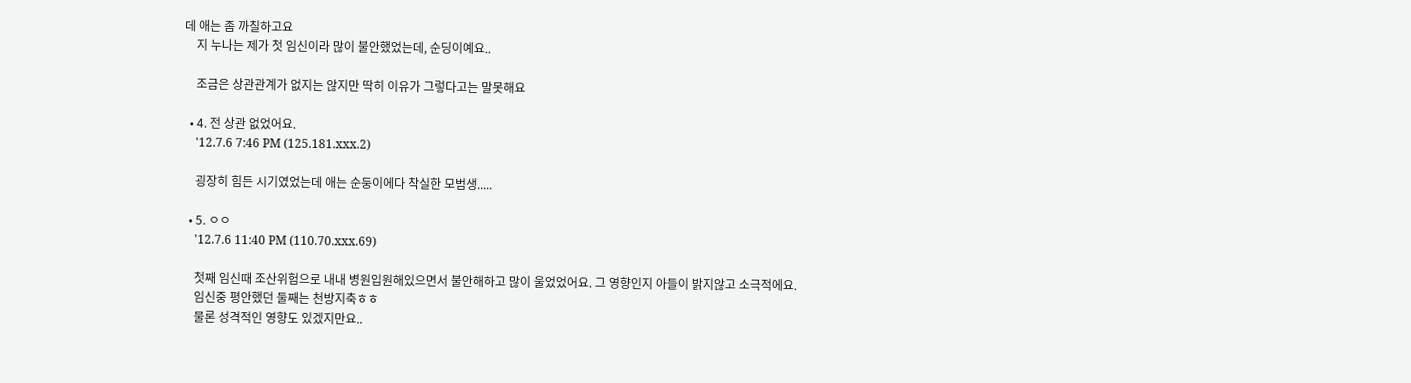데 애는 좀 까칠하고요
    지 누나는 제가 첫 임신이라 많이 불안했었는데, 순딩이예요..

    조금은 상관관계가 없지는 않지만 딱히 이유가 그렇다고는 말못해요

  • 4. 전 상관 없었어요.
    '12.7.6 7:46 PM (125.181.xxx.2)

    굉장히 힘든 시기였었는데 애는 순둥이에다 착실한 모범생.....

  • 5. ㅇㅇ
    '12.7.6 11:40 PM (110.70.xxx.69)

    첫째 임신때 조산위험으로 내내 병원입원해있으면서 불안해하고 많이 울었었어요. 그 영향인지 아들이 밝지않고 소극적에요.
    임신중 평안했던 둘째는 천방지축ㅎㅎ
    물론 성격적인 영향도 있겠지만요..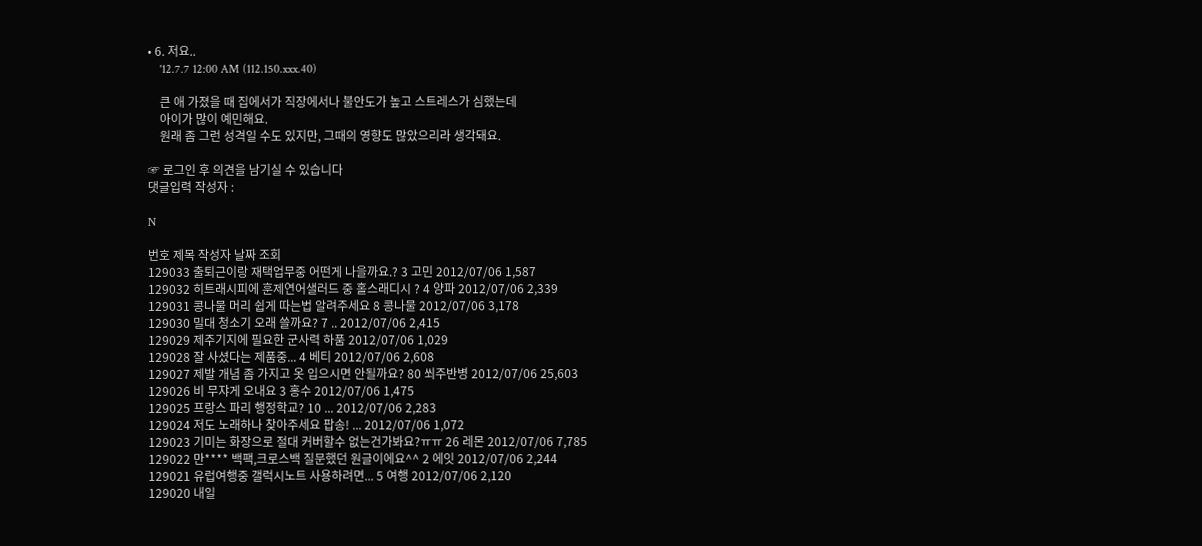• 6. 저요..
    '12.7.7 12:00 AM (112.150.xxx.40)

    큰 애 가졌을 때 집에서가 직장에서나 불안도가 높고 스트레스가 심했는데
    아이가 많이 예민해요.
    원래 좀 그런 성격일 수도 있지만, 그때의 영향도 많았으리라 생각돼요.

☞ 로그인 후 의견을 남기실 수 있습니다
댓글입력 작성자 :

N

번호 제목 작성자 날짜 조회
129033 출퇴근이랑 재택업무중 어떤게 나을까요.? 3 고민 2012/07/06 1,587
129032 히트래시피에 훈제연어샐러드 중 홀스래디시 ? 4 양파 2012/07/06 2,339
129031 콩나물 머리 쉽게 따는법 알려주세요 8 콩나물 2012/07/06 3,178
129030 밀대 청소기 오래 쓸까요? 7 .. 2012/07/06 2,415
129029 제주기지에 필요한 군사력 하품 2012/07/06 1,029
129028 잘 사셨다는 제품중... 4 베티 2012/07/06 2,608
129027 제발 개념 좀 가지고 옷 입으시면 안될까요? 80 쐬주반병 2012/07/06 25,603
129026 비 무쟈게 오내요 3 홍수 2012/07/06 1,475
129025 프랑스 파리 행정학교? 10 ... 2012/07/06 2,283
129024 저도 노래하나 찾아주세요 팝송! ... 2012/07/06 1,072
129023 기미는 화장으로 절대 커버할수 없는건가봐요?ㅠㅠ 26 레몬 2012/07/06 7,785
129022 만**** 백팩,크로스백 질문했던 원글이에요^^ 2 에잇 2012/07/06 2,244
129021 유럽여행중 갤럭시노트 사용하려면... 5 여행 2012/07/06 2,120
129020 내일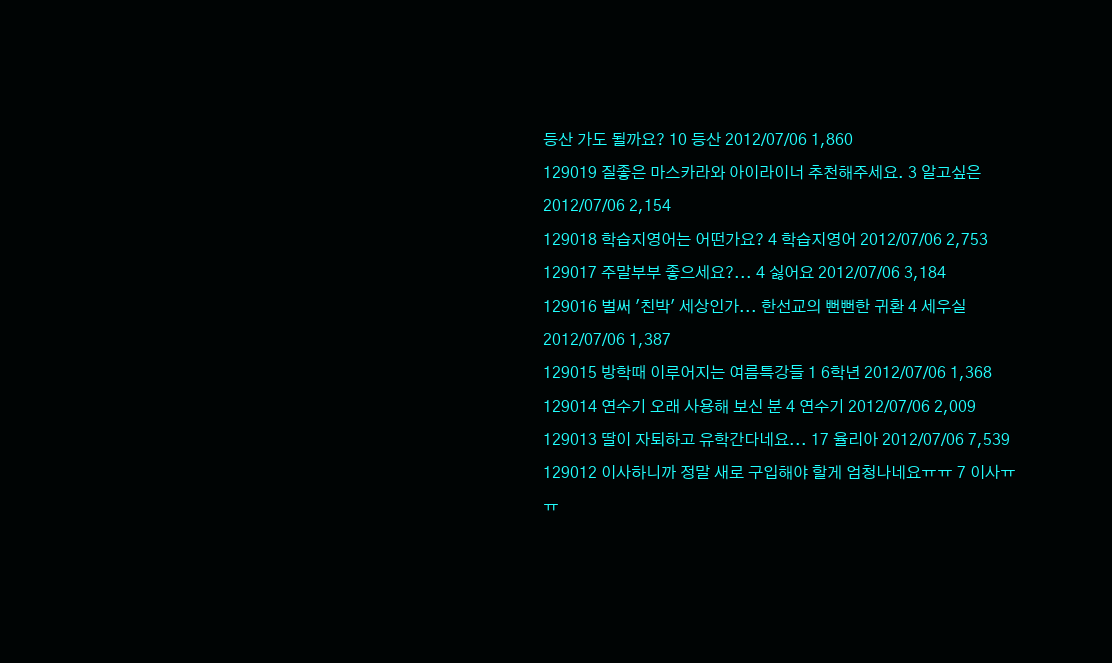등산 가도 될까요? 10 등산 2012/07/06 1,860
129019 질좋은 마스카라와 아이라이너 추천해주세요. 3 알고싶은 2012/07/06 2,154
129018 학습지영어는 어떤가요? 4 학습지영어 2012/07/06 2,753
129017 주말부부 좋으세요?... 4 싫어요 2012/07/06 3,184
129016 벌써 '친박' 세상인가... 한선교의 뻔뻔한 귀환 4 세우실 2012/07/06 1,387
129015 방학때 이루어지는 여름특강들 1 6학년 2012/07/06 1,368
129014 연수기 오래 사용해 보신 분 4 연수기 2012/07/06 2,009
129013 딸이 자퇴하고 유학간다네요... 17 율리아 2012/07/06 7,539
129012 이사하니까 정말 새로 구입해야 할게 엄청나네요ㅠㅠ 7 이사ㅠㅠ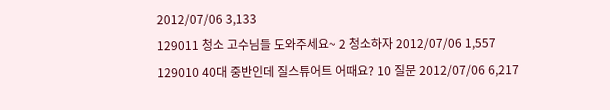2012/07/06 3,133
129011 청소 고수님들 도와주세요~ 2 청소하자 2012/07/06 1,557
129010 40대 중반인데 질스튜어트 어때요? 10 질문 2012/07/06 6,217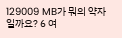129009 MB가 뭐의 약자일까요? 6 여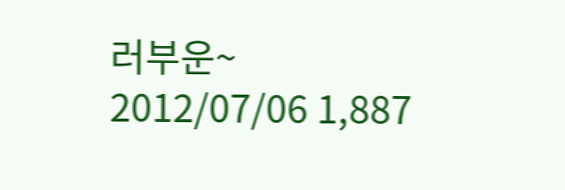러부운~ 2012/07/06 1,887